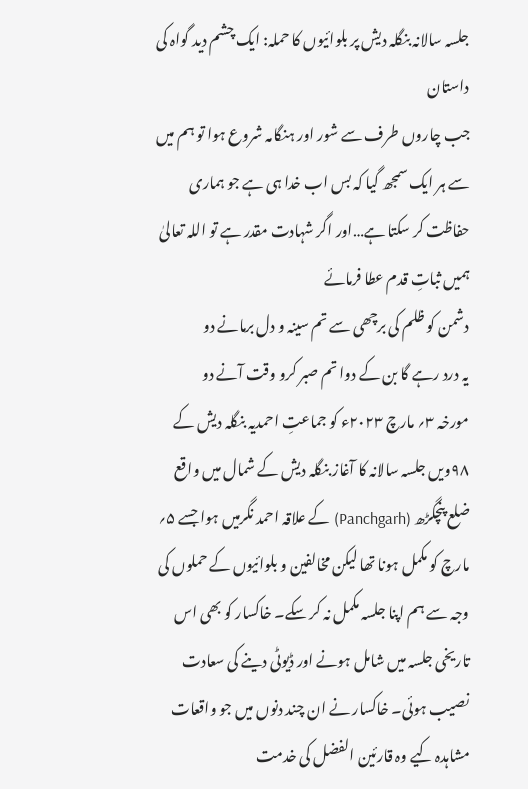جلسہ سالانہ بنگلہ دیش پر بلوائیوں کا حملہ: ایک چشم دید گواہ کی داستان
جب چاروں طرف سے شور اور ہنگامہ شروع ہوا تو ہم میں سے ہر ایک سمجھ گیا کہ بس اب خدا ہی ہے جو ہماری حفاظت کر سکتا ہے…اور اگر شہادت مقدر ہے تو اللہ تعالیٰ ہمیں ثباتِ قدم عطا فرمائے
دشمن کو ظلم کی برچھی سے تم سینہ و دل برمانے دو
یہ درد رہے گا بن کے دوا تم صبر کرو وقت آنے دو
مورخہ ۳؍ مارچ ۲۰۲۳ء کو جماعتِ احمدیہ بنگلہ دیش کے ۹۸ویں جلسہ سالانہ کا آغاز بنگلہ دیش کے شمال میں واقع ضلع پنچگڑھ (Panchgarh) کے علاقہ احمد نگرمیں ہوا جسے ۵؍ مارچ کو مکمل ہونا تھا لیکن مخالفین و بلوائیوں کے حملوں کی وجہ سے ہم اپنا جلسہ مکمل نہ کر سکے۔ خاکسار کو بھی اس تاریخی جلسہ میں شامل ہونے اور ڈیوٹی دینے کی سعادت نصیب ہوئی۔ خاکسار نے ان چند دنوں میں جو واقعات مشاہدہ کیے وہ قارئین الفضل کی خدمت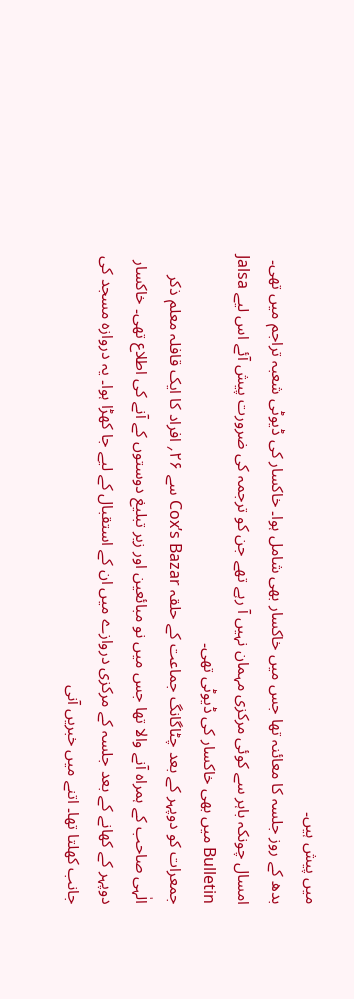میں پیش ہیں۔
بدھ کے روز جلسہ کا معائنہ تھا جس میں خاکسار بھی شامل ہوا۔ خاکسار کی ڈیوٹی شعبہ تراجم میں تھی۔ امسال چونکہ باہر سے کوئی مرکزی مہمان نہیں آ رہے تھے جن کو ترجمہ کی ضرورت پیش آئے اس لیے Jalsa Bulletin میں بھی خاکسار کی ڈیوٹی تھی۔
جمعرات کو دوپہر کے بعد چٹاگانگ جماعت کے حلقہ Cox’s Bazar سے ۲۶؍ افراد کا ایک قافلہ معلم ذکر الٰہی صاحب کے ہمراہ آنے والا تھا جس میں نو مبائعین اور زیر تبلیغ دوستوں کے آنے کی اطلاع تھی۔ خاکسار دوپہر کے کھانے کے بعد جلسہ کے مرکزی دروازے میں ان کے استقبال کے لیے جا کھڑا ہوا۔ یہ دروازہ مسجد کی جانب کھلتا تھا۔ اتنے میں خبریں آنی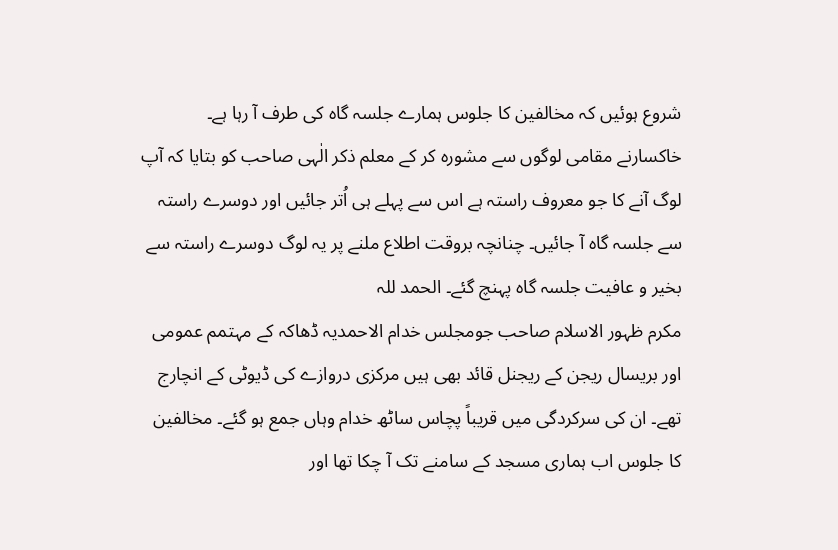شروع ہوئیں کہ مخالفین کا جلوس ہمارے جلسہ گاہ کی طرف آ رہا ہے۔ خاکسارنے مقامی لوگوں سے مشورہ کر کے معلم ذکر الٰہی صاحب کو بتایا کہ آپ لوگ آنے کا جو معروف راستہ ہے اس سے پہلے ہی اُتر جائیں اور دوسرے راستہ سے جلسہ گاہ آ جائیں۔ چنانچہ بروقت اطلاع ملنے پر یہ لوگ دوسرے راستہ سے بخیر و عافیت جلسہ گاہ پہنچ گئے۔ الحمد للہ
مکرم ظہور الاسلام صاحب جومجلس خدام الاحمدیہ ڈھاکہ کے مہتمم عمومی اور بریسال ریجن کے ریجنل قائد بھی ہیں مرکزی دروازے کی ڈیوٹی کے انچارج تھے۔ ان کی سرکردگی میں قریباً پچاس ساٹھ خدام وہاں جمع ہو گئے۔ مخالفین کا جلوس اب ہماری مسجد کے سامنے تک آ چکا تھا اور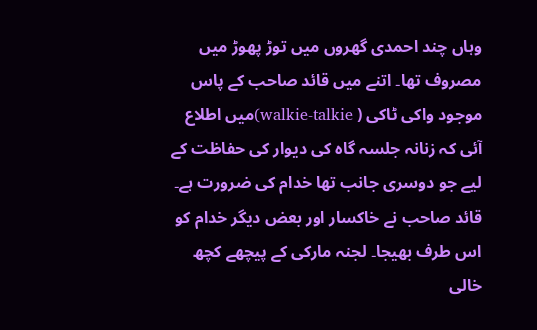وہاں چند احمدی گھروں میں توڑ پھوڑ میں مصروف تھا۔ اتنے میں قائد صاحب کے پاس موجود واکی ٹاکی ( walkie-talkie)میں اطلاع آئی کہ زنانہ جلسہ گاہ کی دیوار کی حفاظت کے لیے جو دوسری جانب تھا خدام کی ضرورت ہے۔ قائد صاحب نے خاکسار اور بعض دیگر خدام کو اس طرف بھیجا۔ لجنہ مارکی کے پیچھے کچھ خالی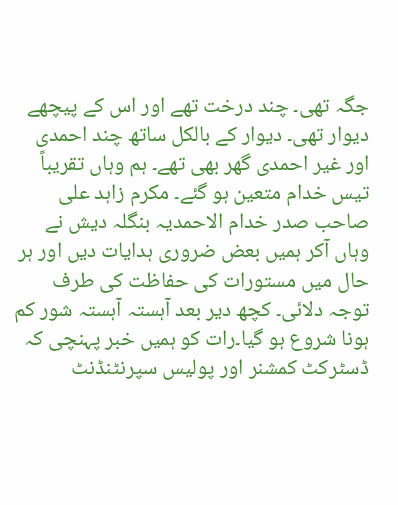جگہ تھی۔ چند درخت تھے اور اس کے پیچھے دیوار تھی۔ دیوار کے بالکل ساتھ چند احمدی اور غیر احمدی گھر بھی تھے۔ ہم وہاں تقریباً تیس خدام متعین ہو گئے۔ مکرم زاہد علی صاحب صدر خدام الاحمدیہ بنگلہ دیش نے وہاں آکر ہمیں بعض ضروری ہدایات دیں اور ہر حال میں مستورات کی حفاظت کی طرف توجہ دلائی۔ کچھ دیر بعد آہستہ آہستہ شور کم ہونا شروع ہو گیا۔رات کو ہمیں خبر پہنچی کہ ڈسٹرکٹ کمشنر اور پولیس سپرنٹنڈنٹ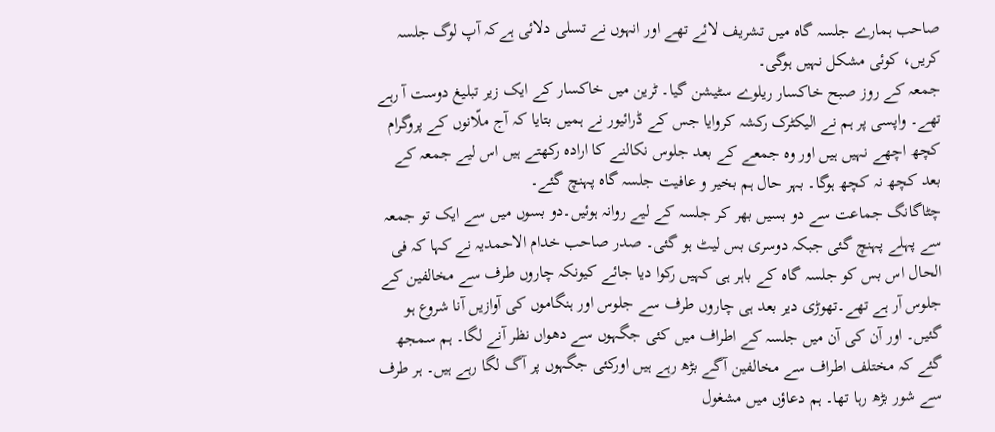صاحب ہمارے جلسہ گاہ میں تشریف لائے تھے اور انہوں نے تسلی دلائی ہےکہ آپ لوگ جلسہ کریں، کوئی مشکل نہیں ہوگی۔
جمعہ کے روز صبح خاکسار ریلوے سٹیشن گیا۔ ٹرین میں خاکسار کے ایک زیر تبلیغ دوست آ رہے تھے۔ واپسی پر ہم نے الیکٹرک رکشہ کروایا جس کے ڈرائیور نے ہمیں بتایا کہ آج ملّانوں کے پروگرام کچھ اچھے نہیں ہیں اور وہ جمعے کے بعد جلوس نکالنے کا ارادہ رکھتے ہیں اس لیے جمعہ کے بعد کچھ نہ کچھ ہوگا۔ بہر حال ہم بخیر و عافیت جلسہ گاہ پہنچ گئے۔
چٹاگانگ جماعت سے دو بسیں بھر کر جلسہ کے لیے روانہ ہوئیں۔دو بسوں میں سے ایک تو جمعہ سے پہلے پہنچ گئی جبکہ دوسری بس لیٹ ہو گئی۔ صدر صاحب خدام الاحمدیہ نے کہا کہ فی الحال اس بس کو جلسہ گاہ کے باہر ہی کہیں رکوا دیا جائے کیونکہ چاروں طرف سے مخالفین کے جلوس آر ہے تھے۔تھوڑی دیر بعد ہی چاروں طرف سے جلوس اور ہنگاموں کی آوازیں آنا شروع ہو گئیں۔ اور آن کی آن میں جلسہ کے اطراف میں کئی جگہوں سے دھواں نظر آنے لگا۔ ہم سمجھ گئے کہ مختلف اطراف سے مخالفین آگے بڑھ رہے ہیں اورکئی جگہوں پر آگ لگا رہے ہیں۔ ہر طرف سے شور بڑھ رہا تھا۔ ہم دعاؤں میں مشغول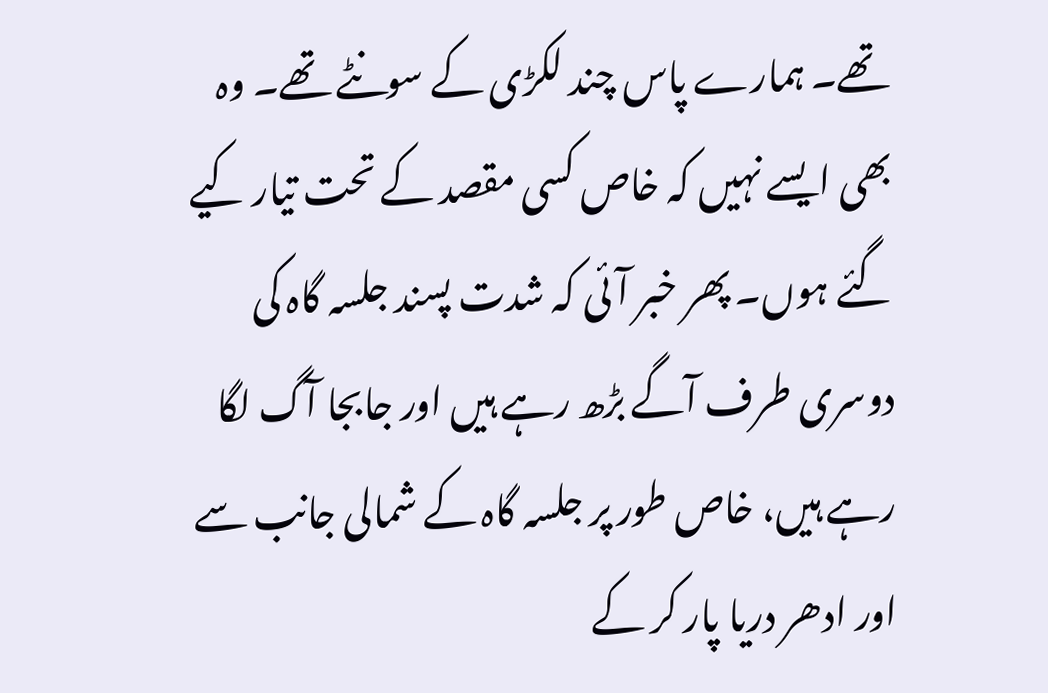تھے۔ ہمارے پاس چند لکڑی کے سونٹے تھے۔ وہ بھی ایسے نہیں کہ خاص کسی مقصد کے تحت تیار کیے گئے ہوں۔ پھر خبر آئی کہ شدت پسند جلسہ گاہ کی دوسری طرف آگے بڑھ رہے ہیں اور جابجا آگ لگا رہے ہیں، خاص طور پر جلسہ گاہ کے شمالی جانب سے اور ادھر دریا پار کر کے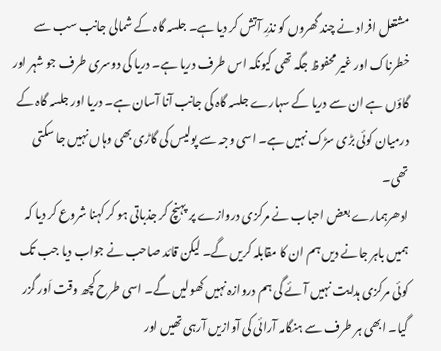مشتعل افراد نے چند گھروں کو نذرِ آتش کر دیا ہے۔ جلسہ گاہ کے شمالی جانب سب سے خطرناک اور غیر محفوظ جگہ تھی کیونکہ اس طرف دریا ہے۔ دریا کی دوسری طرف جو شہر اور گاؤں ہے ان سے دریا کے سہارے جلسہ گاہ کی جانب آنا آسان ہے۔ دریا اور جلسہ گاہ کے درمیان کوئی بڑی سڑک نہیں ہے۔ اسی وجہ سے پولیس کی گاڑی بھی وہاں نہیں جا سکتی تھی۔
ادھرہمارے بعض احباب نے مرکزی دروازے پر پہنچ کر جذباتی ہو کر کہنا شروع کر دیا کہ ہمیں باہر جانے دیں ہم ان کا مقابلہ کریں گے۔ لیکن قائد صاحب نے جواب دیا جب تک کوئی مرکزی ہدایت نہیں آئے گی ہم دروازہ نہیں کھولیں گے۔ اسی طرح کچھ وقت اَور گزر گیا۔ ابھی ہر طرف سے ہنگامہ آرائی کی آوازیں آرہی تھیں اور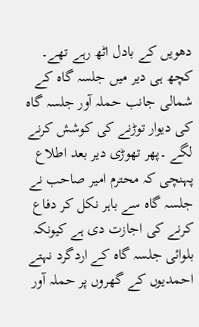دھویں کے بادل اٹھ رہے تھے۔
کچھ ہی دیر میں جلسہ گاہ کے شمالی جانب حملہ آور جلسہ گاہ کی دیوار توڑنے کی کوشش کرنے لگے ۔پھر تھوڑی دیر بعد اطلاع پہنچی کہ محترم امیر صاحب نے جلسہ گاہ سے باہر نکل کر دفاع کرنے کی اجازت دی ہے کیونکہ بلوائی جلسہ گاہ کے اردگرد نہتے احمدیوں کے گھروں پر حملہ آور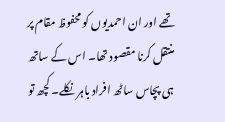تھے اور ان احمدیوں کو محفوظ مقام پر منتقل کرنا مقصود تھا۔ اس کے ساتھ ہی پچاس ساٹھ افراد باہر نکلے۔ کچھ تو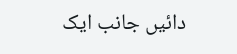دائیں جانب ایک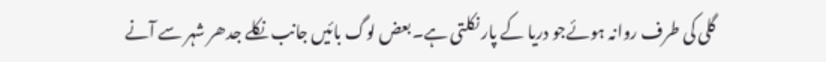گلی کی طرف روانہ ہوئےجو دریا کے پار نکلتی ہے۔بعض لوگ بائیں جانب نکلے جدھر شہر سے آنے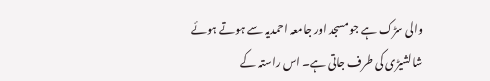والی سڑک ہے جو مسجد اور جامعہ احمدیہ سے ہوتے ہوئے شالشیڑی کی طرف جاتی ہے۔ اس راستہ کے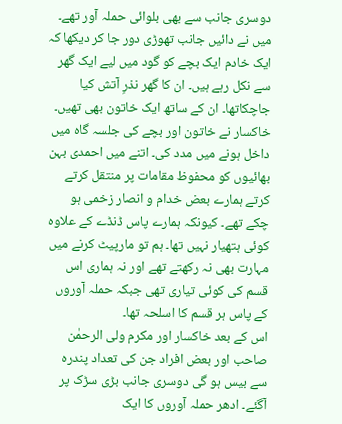دوسری جانب سے بھی بلوائی حملہ آور تھے۔ میں نے دائیں جانب تھوڑی دور جا کر دیکھا کہ ایک خادم ایک بچے کو گود میں لیے ایک گھر سے نکل رہے ہیں۔ ان کا گھر نذرِ آتش کیا جاچکاتھا۔ ان کے ساتھ ایک خاتون بھی تھیں۔ خاکسار نے خاتون اور بچے کی جلسہ گاہ میں داخل ہونے میں مدد کی۔ اتنے میں احمدی بہن بھائیوں کو محفوظ مقامات پر منتقل کرتے کرتے ہمارے بعض خدام و انصار زخمی ہو چکے تھے۔ کیونکہ ہمارے پاس ڈنڈے کے علاوہ کوئی ہتھیار نہیں تھا۔ ہم تو مارپیٹ کرنے میں مہارت بھی نہ رکھتے تھے اور نہ ہماری اس قسم کی کوئی تیاری تھی جبکہ حملہ آوروں کے پاس ہر قسم کا اسلحہ تھا۔
اس کے بعد خاکسار اور مکرم ولی الرحمٰن صاحب اور بعض افراد جن کی تعداد پندرہ سے بیس ہو گی دوسری جانب بڑی سڑک پر آگئے۔ ادھر حملہ آوروں کا ایک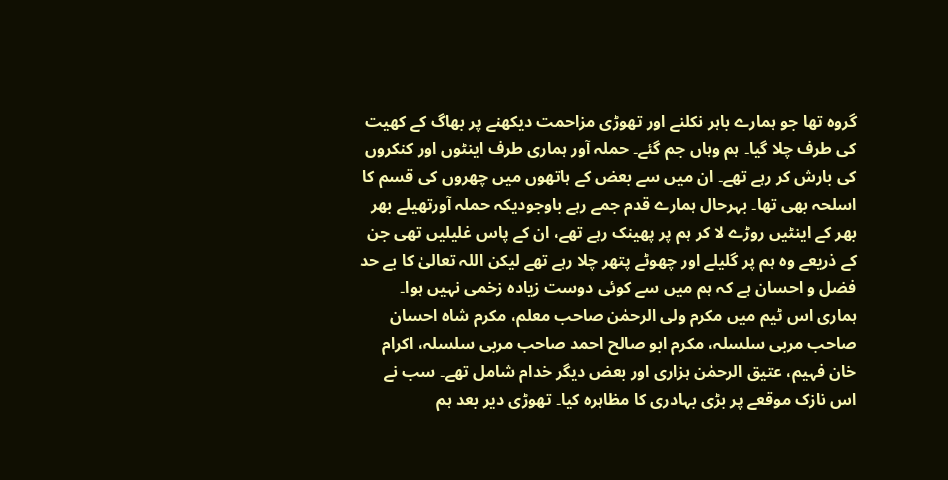گروہ تھا جو ہمارے باہر نکلنے اور تھوڑی مزاحمت دیکھنے پر بھاگ کے کھیت کی طرف چلا گیا۔ ہم وہاں جم گئے۔ حملہ آور ہماری طرف اینٹوں اور کنکروں کی بارش کر رہے تھے۔ ان میں سے بعض کے ہاتھوں میں چھروں کی قسم کا اسلحہ بھی تھا۔ بہرحال ہمارے قدم جمے رہے باوجودیکہ حملہ آورتھیلے بھر بھر کے اینٹیں روڑے لا کر ہم پر پھینک رہے تھے، ان کے پاس غلیلیں تھی جن کے ذریعے وہ ہم پر گلیلے اور چھوٹے پتھر چلا رہے تھے لیکن اللہ تعالیٰ کا بے حد فضل و احسان ہے کہ ہم میں سے کوئی دوست زیادہ زخمی نہیں ہوا۔ ہماری اس ٹیم میں مکرم ولی الرحمٰن صاحب معلم، مکرم شاہ احسان صاحب مربی سلسلہ، مکرم ابو صالح احمد صاحب مربی سلسلہ، اکرام خان فہیم، عتیق الرحمٰن ہزاری اور بعض دیگر خدام شامل تھے۔ سب نے اس نازک موقعے پر بڑی بہادری کا مظاہرہ کیا۔ تھوڑی دیر بعد ہم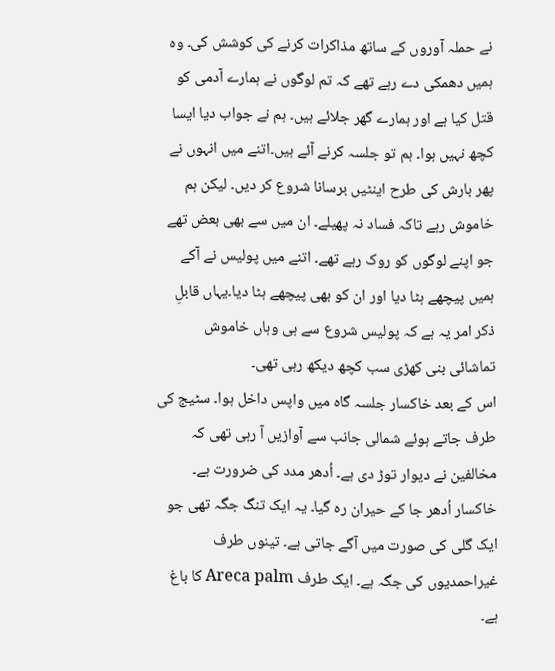نے حملہ آوروں کے ساتھ مذاکرات کرنے کی کوشش کی۔ وہ ہمیں دھمکی دے رہے تھے کہ تم لوگوں نے ہمارے آدمی کو قتل کیا ہے اور ہمارے گھر جلائے ہیں۔ ہم نے جواب دیا ایسا کچھ نہیں ہوا۔ ہم تو جلسہ کرنے آئے ہیں۔اتنے میں انہوں نے پھر بارش کی طرح اینٹیں برسانا شروع کر دیں۔ لیکن ہم خاموش رہے تاکہ فساد نہ پھیلے۔ ان میں سے بھی بعض تھے جو اپنے لوگوں کو روک رہے تھے۔ اتنے میں پولیس نے آکے ہمیں پیچھے ہٹا دیا اور ان کو بھی پیچھے ہٹا دیا۔یہاں قابلِ ذکر امر یہ ہے کہ پولیس شروع سے ہی وہاں خاموش تماشائی بنی کھڑی سب کچھ دیکھ رہی تھی۔
اس کے بعد خاکسار جلسہ گاہ میں واپس داخل ہوا۔ سٹیج کی طرف جاتے ہوئے شمالی جانب سے آوازیں آ رہی تھی کہ مخالفین نے دیوار توڑ دی ہے۔ اُدھر مدد کی ضرورت ہے۔ خاکسار اُدھر جا کے حیران رہ گیا۔ یہ ایک تنگ جگہ تھی جو ایک گلی کی صورت میں آگے جاتی ہے۔ تینوں طرف غیراحمدیوں کی جگہ ہے۔ ایک طرف Areca palm کا باغ ہے۔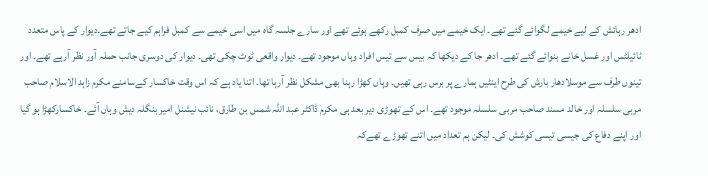ادھر رہائش کے لیے خیمے لگوائے گئے تھے۔ ایک خیمے میں صرف کمبل رکھے ہوئے تھے اور سارے جلسہ گاہ میں اسی خیمے سے کمبل فراہم کیے جاتے تھے۔دیوار کے پاس متعدد ٹائیلٹس اور غسل خانے بنوائے گئے تھے۔ ادھر جا کے دیکھا کہ بیس سے تیس افراد وہاں موجود تھے۔ دیوار واقعی ٹوٹ چکی تھی۔ دیوار کی دوسری جانب حملہ آور نظر آرہے تھے۔ اور تینوں طرف سے موسلادھار بارش کی طرح اینٹیں ہمارے پر برس رہی تھیں۔ وہاں کھڑا رہنا بھی مشکل نظر آرہا تھا۔ اتنا یاد ہے کہ اس وقت خاکسار کےسامنے مکرم زاہد الاسلام صاحب مربی سلسلہ اور خالد مسند صاحب مربی سلسلہ موجود تھے۔ اس کے تھوڑی دیر بعد ہی مکرم ڈاکٹر عبد اللہ شمس بن طارق، نائب نیشنل امیر بنگلہ دیش وہاں آئے۔ خاکسارکھڑا ہو گیا اور اپنے دفاع کی جیسی تیسی کوشش کی۔ لیکن ہم تعداد میں اتنے تھوڑے تھےکہ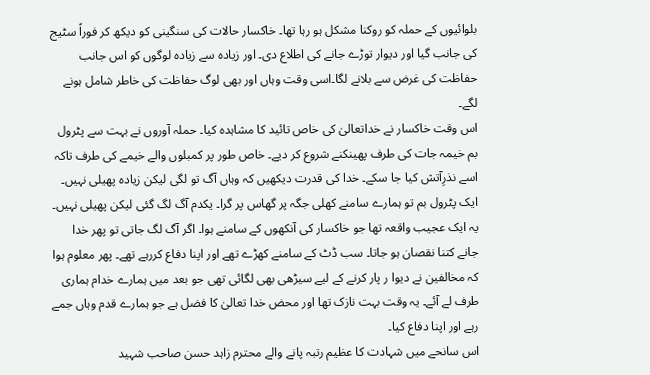بلوائیوں کے حملہ کو روکنا مشکل ہو رہا تھا۔ خاکسار حالات کی سنگینی کو دیکھ کر فوراً سٹیج کی جانب گیا اور دیوار توڑے جانے کی اطلاع دی۔ اور زیادہ سے زیادہ لوگوں کو اس جانب حفاظت کی غرض سے بلانے لگا۔اسی وقت وہاں اور بھی لوگ حفاظت کی خاطر شامل ہونے لگے۔
اس وقت خاکسار نے خداتعالیٰ کی خاص تائید کا مشاہدہ کیا۔ حملہ آوروں نے بہت سے پٹرول بم خیمہ جات کی طرف پھینکنے شروع کر دیے۔ خاص طور پر کمبلوں والے خیمے کی طرف تاکہ اسے نذرِآتش کیا جا سکے۔ خدا کی قدرت دیکھیں کہ وہاں آگ تو لگی لیکن زیادہ پھیلی نہیں۔ ایک پٹرول بم تو ہمارے سامنے کھلی جگہ پر گھاس پر گرا۔ یکدم آگ لگ گئی لیکن پھیلی نہیں۔ یہ ایک عجیب واقعہ تھا جو خاکسار کی آنکھوں کے سامنے ہوا۔ اگر آگ لگ جاتی تو پھر خدا جانے کتنا نقصان ہو جاتا۔ سب ڈٹ کے سامنے کھڑے تھے اور اپنا دفاع کررہے تھے۔ پھر معلوم ہوا کہ مخالفین نے دیوا ر پار کرنے کے لیے سیڑھی بھی لگائی تھی جو بعد میں ہمارے خدام ہماری طرف لے آئے۔ یہ وقت بہت نازک تھا اور محض خدا تعالیٰ کا فضل ہے جو ہمارے قدم وہاں جمے رہے اور اپنا دفاع کیا۔
اس سانحے میں شہادت کا عظیم رتبہ پانے والے محترم زاہد حسن صاحب شہید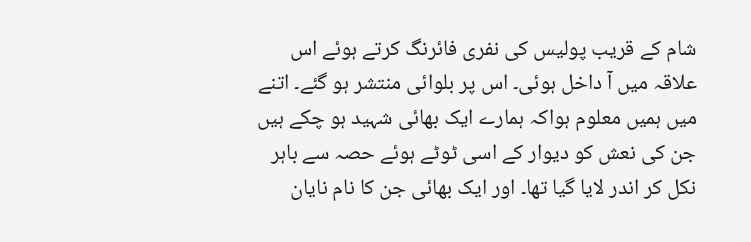شام کے قریب پولیس کی نفری فائرنگ کرتے ہوئے اس علاقہ میں آ داخل ہوئی۔ اس پر بلوائی منتشر ہو گئے۔ اتنے میں ہمیں معلوم ہواکہ ہمارے ایک بھائی شہید ہو چکے ہیں جن کی نعش کو دیوار کے اسی ٹوٹے ہوئے حصہ سے باہر نکل کر اندر لایا گیا تھا۔ اور ایک بھائی جن کا نام نایان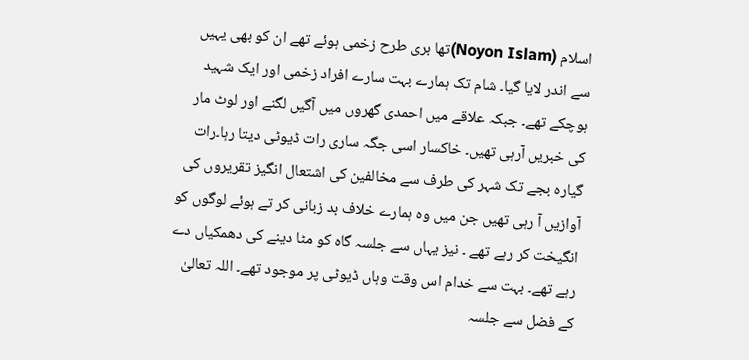اسلام (Noyon Islam)تھا بری طرح زخمی ہوئے تھے ان کو بھی یہیں سے اندر لایا گیا۔ شام تک ہمارے بہت سارے افراد زخمی اور ایک شہید ہوچکے تھے۔ جبکہ علاقے میں احمدی گھروں میں آگیں لگنے اور لوٹ مار کی خبریں آرہی تھیں۔ خاکسار اسی جگہ ساری رات ڈیوٹی دیتا رہا۔رات گیارہ بجے تک شہر کی طرف سے مخالفین کی اشتعال انگیز تقریروں کی آوازیں آ رہی تھیں جن میں وہ ہمارے خلاف بد زبانی کر تے ہوئے لوگوں کو انگیخت کر رہے تھے ۔ نیز یہاں سے جلسہ گاہ کو مٹا دینے کی دھمکیاں دے رہے تھے۔ بہت سے خدام اس وقت وہاں ڈیوٹی پر موجود تھے۔ اللہ تعالیٰ کے فضل سے جلسہ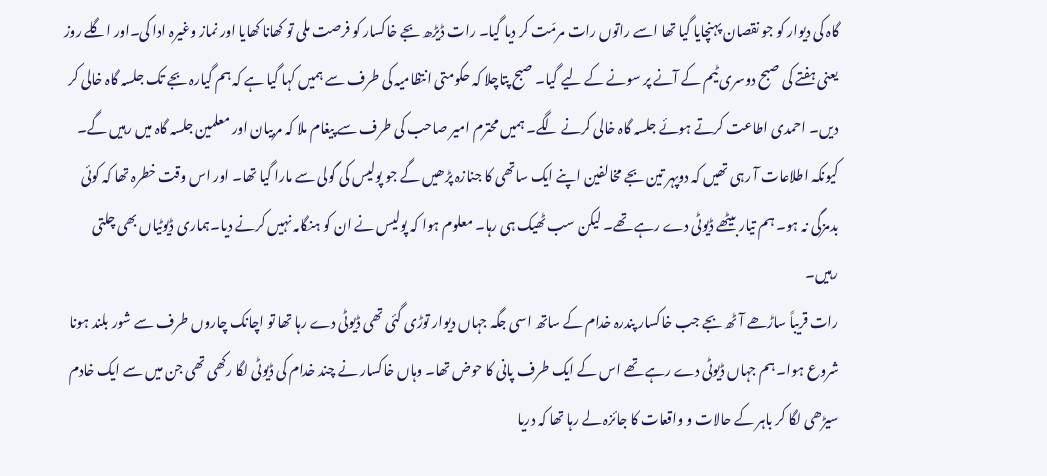گاہ کی دیوار کو جو نقصان پہنچایا گیا تھا اسے راتوں رات مرمّت کر دیا گیا۔ رات ڈیڑھ بجے خاکسار کو فرصت ملی تو کھانا کھایا اور نماز وغیرہ ادا کی۔اور اگلے روز یعنی ہفتے کی صبح دوسری ٹیم کے آنے پر سونے کے لیے گیا۔ صبح پتاچلا کہ حکومتی انتظامیہ کی طرف سے ہمیں کہا گیا ہے کہ ہم گیارہ بجے تک جلسہ گاہ خالی کر دیں۔ احمدی اطاعت کرتے ہوئے جلسہ گاہ خالی کرنے لگے۔ ہمیں محترم امیر صاحب کی طرف سے پیغام ملا کہ مربیان اور معلمین جلسہ گاہ میں رہیں گے۔ کیونکہ اطلاعات آ رہی تھیں کہ دوپہر تین بجے مخالفین اپنے ایک ساتھی کا جنازہ پڑھیں گے جو پولیس کی گولی سے مارا گیا تھا۔ اور اس وقت خطرہ تھا کہ کوئی بدمزگی نہ ہو۔ ہم تیار بیٹھے ڈیوٹی دے رہے تھے۔ لیکن سب ٹھیک ہی رہا۔ معلوم ہوا کہ پولیس نے ان کو ہنگامہ نہیں کرنے دیا۔ہماری ڈیوٹیاں بھی چلتی رہیں۔
رات قریباً ساڑھے آٹھ بجے جب خاکسار پندرہ خدام کے ساتھ اسی جگہ جہاں دیوار توڑی گئی تھی ڈیوٹی دے رہا تھا تو اچانک چاروں طرف سے شور بلند ہونا شروع ہوا۔ ہم جہاں ڈیوٹی دے رہے تھے اس کے ایک طرف پانی کا حوض تھا۔ وہاں خاکسار نے چند خدام کی ڈیوٹی لگا رکھی تھی جن میں سے ایک خادم سیڑھی لگا کر باہر کے حالات و واقعات کا جائزہ لے رہا تھا کہ دریا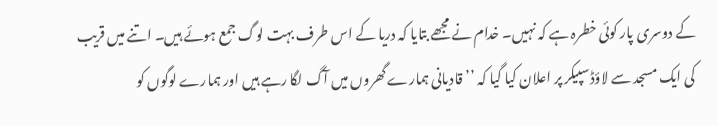کے دوسری پار کوئی خطرہ ہے کہ نہیں۔ خدام نے مجھے بتایا کہ دریا کے اس طرف بہت لوگ جمع ہوئے ہیں۔ اتنے میں قریب کی ایک مسجد سے لاؤڈسپیکر پر اعلان کیا گیا کہ ’’قادیانی ہمارے گھروں میں آگ لگا رہے ہیں اور ہمارے لوگوں کو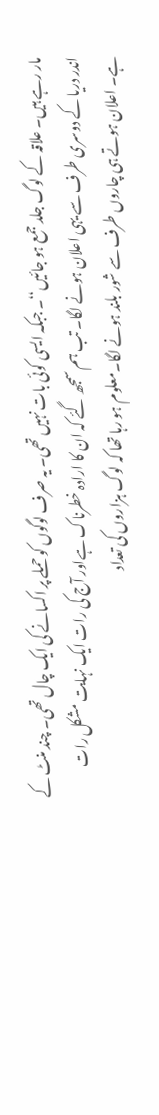مار رہے ہیں۔ علاقہ کے لوگ جلد جمع ہو جائیں‘‘۔ جبکہ ایسی کوئی بات نہیں تھی۔ یہ صرف لوگوں کو حملے پر اکسانے کی ایک چال تھی۔ چند منٹ کے اندر دریا کے دوسری طرف سے یہی اعلان ہونے لگا۔ تب ہم سمجھ گئے کہ ان کا ارادہ خطرناک ہےاور آج کی رات ایک نہایت مشکل رات ہے۔ اعلان ہوتے ہی چاروں طرف سے شور بلند ہونے لگا۔معلوم ہو رہا تھا کہ لوگ ہزاروں کی تعداد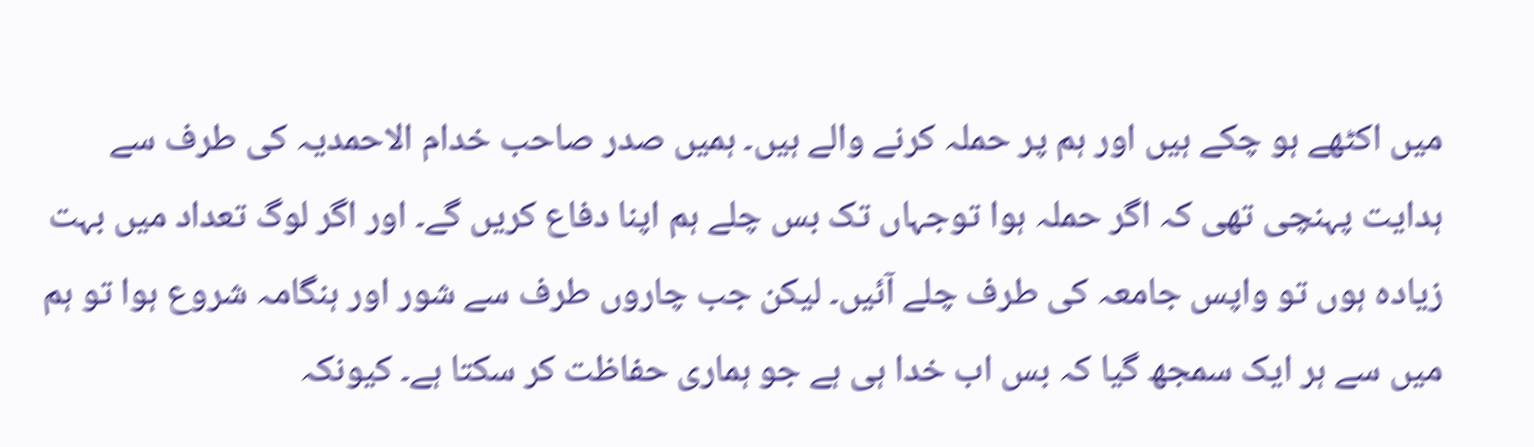میں اکٹھے ہو چکے ہیں اور ہم پر حملہ کرنے والے ہیں۔ ہمیں صدر صاحب خدام الاحمدیہ کی طرف سے ہدایت پہنچی تھی کہ اگر حملہ ہوا توجہاں تک بس چلے ہم اپنا دفاع کریں گے۔ اور اگر لوگ تعداد میں بہت زیادہ ہوں تو واپس جامعہ کی طرف چلے آئیں۔ لیکن جب چاروں طرف سے شور اور ہنگامہ شروع ہوا تو ہم میں سے ہر ایک سمجھ گیا کہ بس اب خدا ہی ہے جو ہماری حفاظت کر سکتا ہے۔ کیونکہ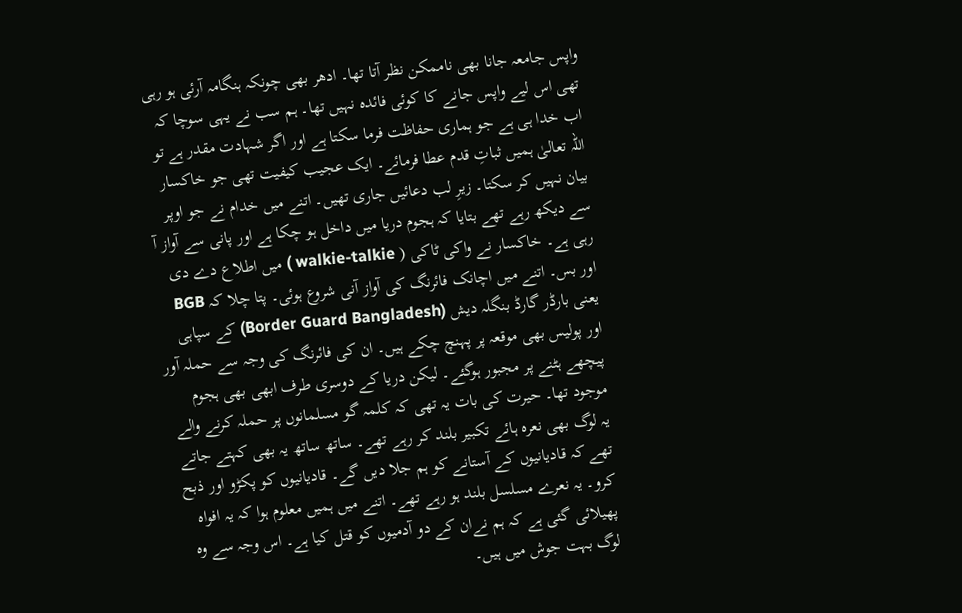واپس جامعہ جانا بھی ناممکن نظر آتا تھا۔ ادھر بھی چونکہ ہنگامہ آرئی ہو رہی تھی اس لیے واپس جانے کا کوئی فائدہ نہیں تھا۔ ہم سب نے یہی سوچا کہ اب خدا ہی ہے جو ہماری حفاظت فرما سکتا ہے اور اگر شہادت مقدر ہے تو اللہ تعالیٰ ہمیں ثباتِ قدم عطا فرمائے۔ ایک عجیب کیفیت تھی جو خاکسار بیان نہیں کر سکتا۔ زیرِ لب دعائیں جاری تھیں۔ اتنے میں خدام نے جو اوپر سے دیکھ رہے تھے بتایا کہ ہجوم دریا میں داخل ہو چکا ہے اور پانی سے آواز آ رہی ہے۔ خاکسار نے واکی ٹاکی ( walkie-talkie ) میں اطلاع دے دی اور بس۔ اتنے میں اچانک فائرنگ کی آواز آنی شروع ہوئی۔ پتا چلا کہ BGB یعنی بارڈر گارڈ بنگلہ دیش (Border Guard Bangladesh) کے سپاہی اور پولیس بھی موقعہ پر پہنچ چکے ہیں۔ ان کی فائرنگ کی وجہ سے حملہ آور پیچھے ہٹنے پر مجبور ہوگئے۔ لیکن دریا کے دوسری طرف ابھی بھی ہجوم موجود تھا۔ حیرت کی بات یہ تھی کہ کلمہ گو مسلمانوں پر حملہ کرنے والے یہ لوگ بھی نعرہ ہائے تکبیر بلند کر رہے تھے۔ ساتھ ساتھ یہ بھی کہتے جاتے تھے کہ قادیانیوں کے آستانے کو ہم جلا دیں گے۔ قادیانیوں کو پکڑو اور ذبح کرو۔ یہ نعرے مسلسل بلند ہو رہے تھے۔ اتنے میں ہمیں معلوم ہوا کہ یہ افواہ پھیلائی گئی ہے کہ ہم نےان کے دو آدمیوں کو قتل کیا ہے۔ اس وجہ سے وہ لوگ بہت جوش میں ہیں۔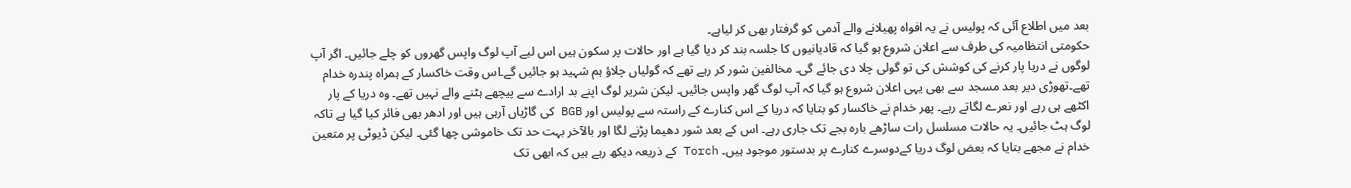بعد میں اطلاع آئی کہ پولیس نے یہ افواہ پھیلانے والے آدمی کو گرفتار بھی کر لیاہے۔
حکومتی انتظامیہ کی طرف سے اعلان شروع ہو گیا کہ قادیانیوں کا جلسہ بند کر دیا گیا ہے اور حالات پر سکون ہیں اس لیے آپ لوگ واپس گھروں کو چلے جائیں۔ اگر آپ لوگوں نے دریا پار کرنے کی کوشش کی تو گولی چلا دی جائے گی۔ مخالفین شور کر رہے تھے کہ گولیاں چلاؤ ہم شہید ہو جائیں گے۔اس وقت خاکسار کے ہمراہ پندرہ خدام تھے۔تھوڑی دیر بعد مسجد سے بھی یہی اعلان شروع ہو گیا کہ آپ لوگ گھر واپس جائیں۔ لیکن شریر لوگ اپنے بد ارادے سے پیچھے ہٹنے والے نہیں تھے۔ وہ دریا کے پار اکٹھے ہی رہے اور نعرے لگاتے رہے۔ پھر خدام نے خاکسار کو بتایا کہ دریا کے اس کنارے کے راستہ سے پولیس اور BGB کی گاڑیاں آرہی ہیں اور ادھر بھی فائر کیا گیا ہے تاکہ لوگ ہٹ جائیں۔ یہ حالات مسلسل رات ساڑھے بارہ بجے تک جاری رہے۔ اس کے بعد شور دھیما پڑنے لگا اور بالآخر بہت حد تک خاموشی چھا گئی۔ لیکن ڈیوٹی پر متعین خدام نے مجھے بتایا کہ بعض لوگ دریا کےدوسرے کنارے پر بدستور موجود ہیں۔ Torch کے ذریعہ دیکھ رہے ہیں کہ ابھی تک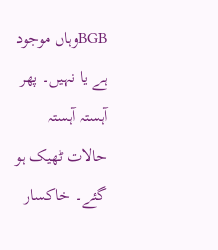BGBوہاں موجود ہے یا نہیں۔ پھر آہستہ آہستہ حالات ٹھیک ہو گئے۔ خاکسار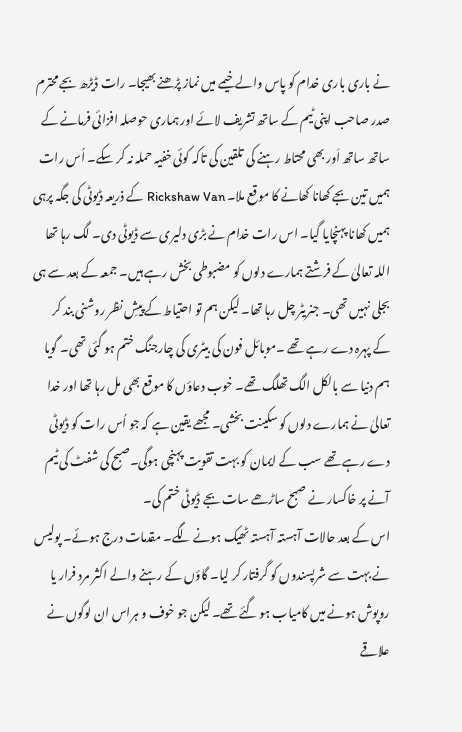نے باری باری خدام کو پاس والے خیمے میں نماز پڑھنے بھیجا۔ رات ڈیڑھ بجے محترم صدر صاحب اپنی ٹیم کے ساتھ تشریف لائے اور ہماری حوصلہ افزائی فرمانے کے ساتھ ساتھ اَور بھی محتاط رہنے کی تلقین کی تاکہ کوئی خفیہ حملہ نہ کر سکے۔ اُس رات ہمیں تین بجے کھانا کھانے کا موقع ملا۔ Rickshaw Van کے ذریعہ ڈیوٹی کی جگہ پرہی ہمیں کھانا پہنچایا گیا۔ اس رات خدام نے بڑی دلیری سے ڈیوٹی دی۔ لگ رہا تھا اللہ تعالیٰ کے فرشتے ہمارے دلوں کو مضبوطی بخش رہے ہیں۔ جمعہ کے بعد سے ہی بجلی نہیں تھی۔ جنریٹر چل رہا تھا۔ لیکن ہم تو احتیاط کے پیشِ نظر روشنی بند کر کے پہرہ دے رہے تھے ۔موبائل فون کی بیٹری کی چارجنگ ختم ہو گئی تھی۔ گویا ہم دنیا سے بالکل الگ تھلگ تھے۔ خوب دعاؤں کا موقع بھی مل رہا تھا اور خدا تعالیٰ نے ہمارے دلوں کو سکینت بخشی۔ مجھے یقین ہے کہ جو اُس رات کو ڈیوٹی دے رہے تھے سب کے ایمان کو بہت تقویت پہنچی ہوگی۔صبح کی شفٹ کی ٹیم آنے پر خاکسار نے صبح ساڑھے سات بجے ڈیوٹی ختم کی۔
اس کے بعد حالات آہستہ آہستہ ٹھیک ہونے لگے۔ مقدمات درج ہوئے۔ پولیس نے بہت سے شرپسندوں کو گرفتار کر لیا۔ گاؤں کے رہنے والے اکثر مرد فرار یا روپوش ہونے میں کامیاب ہو گئے تھے۔ لیکن جو خوف و ہراس ان لوگوں نے علاقے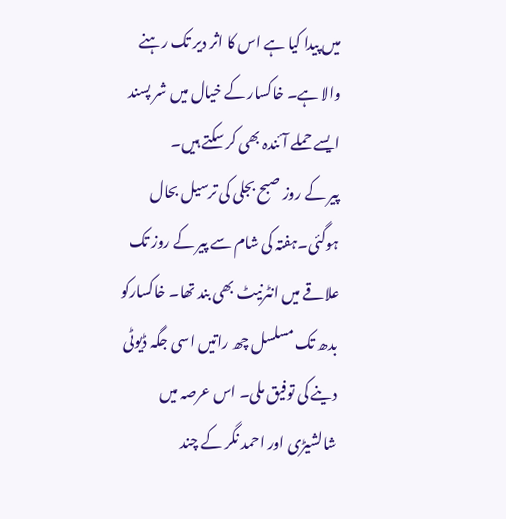میں پیدا کیا ہے اس کا اثر دیر تک رہنے والا ہے۔ خاکسار کے خیال میں شر پسند ایسے حملے آئندہ بھی کر سکتے ہیں۔
پیر کے روز صبح بجلی کی ترسیل بحال ہوگئی۔ہفتہ کی شام سے پیر کے روز تک علاقے میں انٹرنیٹ بھی بند تھا۔ خاکسارکو بدھ تک مسلسل چھ راتیں اسی جگہ ڈیوٹی دینے کی توفیق ملی۔ اس عرصہ میں شالشیڑی اور احمد نگر کے چند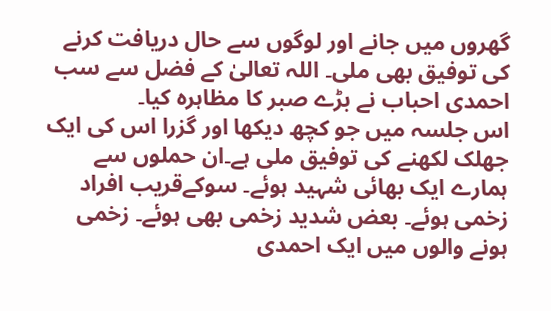گھروں میں جانے اور لوگوں سے حال دریافت کرنے کی توفیق بھی ملی۔ اللہ تعالیٰ کے فضل سے سب احمدی احباب نے بڑے صبر کا مظاہرہ کیا۔
اس جلسہ میں جو کچھ دیکھا اور گزرا اس کی ایک جھلک لکھنے کی توفیق ملی ہے۔ان حملوں سے ہمارے ایک بھائی شہید ہوئے۔ سوکےقریب افراد زخمی ہوئے۔ بعض شدید زخمی بھی ہوئے۔ زخمی ہونے والوں میں ایک احمدی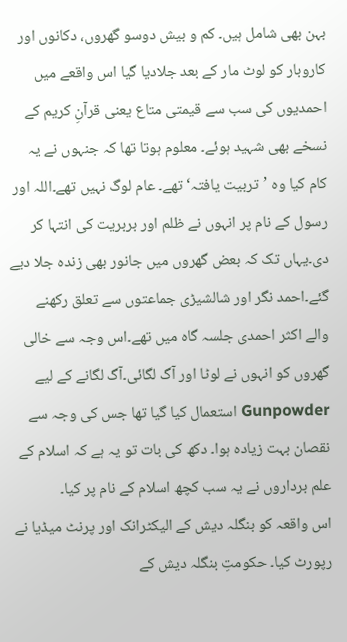بہن بھی شامل ہیں۔ کم و بیش دوسو گھروں، دکانوں اور کاروبار کو لوٹ مار کے بعد جلادیا گیا اس واقعے میں احمدیوں کی سب سے قیمتی متاع یعنی قرآنِ کریم کے نسخے بھی شہید ہوئے۔ معلوم ہوتا تھا کہ جنہوں نے یہ کام کیا وہ ’تربیت یافتہ‘ تھے۔ عام لوگ نہیں تھے۔اللہ اور رسول کے نام پر انہوں نے ظلم اور بربریت کی انتہا کر دی۔یہاں تک کہ بعض گھروں میں جانور بھی زندہ جلا دیے گئے۔احمد نگر اور شالشیڑی جماعتوں سے تعلق رکھنے والے اکثر احمدی جلسہ گاہ میں تھے۔اس وجہ سے خالی گھروں کو انہوں نے لوٹا اور آگ لگائی۔آگ لگانے کے لیے Gunpowder استعمال کیا گیا تھا جس کی وجہ سے نقصان بہت زیادہ ہوا۔ دکھ کی بات تو یہ ہے کہ اسلام کے علم برداروں نے یہ سب کچھ اسلام کے نام پر کیا۔
اس واقعہ کو بنگلہ دیش کے الیکٹرانک اور پرنٹ میڈیا نے رپورٹ کیا۔ حکومتِ بنگلہ دیش کے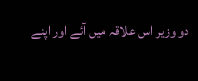دو وزیر اس علاقہ میں آئے اور اپنے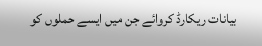بیانات ریکارڈ کروائے جن میں ایسے حملوں کو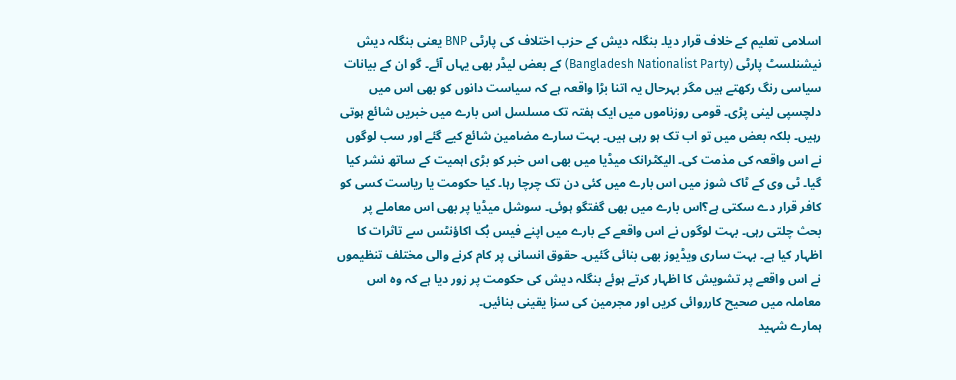اسلامی تعلیم کے خلاف قرار دیا۔ بنگلہ دیش کے حزب اختلاف کی پارٹی BNP یعنی بنگلہ دیش نیشنلسٹ پارٹی (Bangladesh Nationalist Party) کے بعض لیڈر بھی یہاں آئے۔ گو ان کے بیانات سیاسی رنگ رکھتے ہیں مگر بہرحال یہ اتنا بڑا واقعہ ہے کہ سیاست دانوں کو بھی اس میں دلچسپی لینی پڑی۔ قومی روزناموں میں ایک ہفتہ تک مسلسل اس بارے میں خبریں شائع ہوتی رہیں۔ بلکہ بعض میں تو اب تک ہو رہی ہیں۔ بہت سارے مضامین شائع کیے گئے اور سب لوگوں نے اس واقعہ کی مذمت کی۔ الیکٹرانک میڈیا میں بھی اس خبر کو بڑی اہمیت کے ساتھ نشر کیا گیا۔ ٹی وی کے ٹاک شوز میں اس بارے میں کئی دن تک چرچا رہا۔ کیا حکومت یا ریاست کسی کو کافر قرار دے سکتی ہے؟اس بارے میں بھی گفتگو ہوئی۔ سوشل میڈیا پر بھی اس معاملے پر بحث چلتی رہی۔ بہت لوگوں نے اس واقعے کے بارے میں اپنے فیس بُک اکاؤنٹس سے تاثرات کا اظہار کیا ہے۔ بہت ساری ویڈیوز بھی بنائی گئیں۔ حقوق انسانی پر کام کرنے والی مختلف تنظیموں نے اس واقعے پر تشویش کا اظہار کرتے ہوئے بنگلہ دیش کی حکومت پر زور دیا ہے کہ وہ اس معاملہ میں صحیح کارروائی کریں اور مجرمین کی سزا یقینی بنائیں۔
ہمارے شہید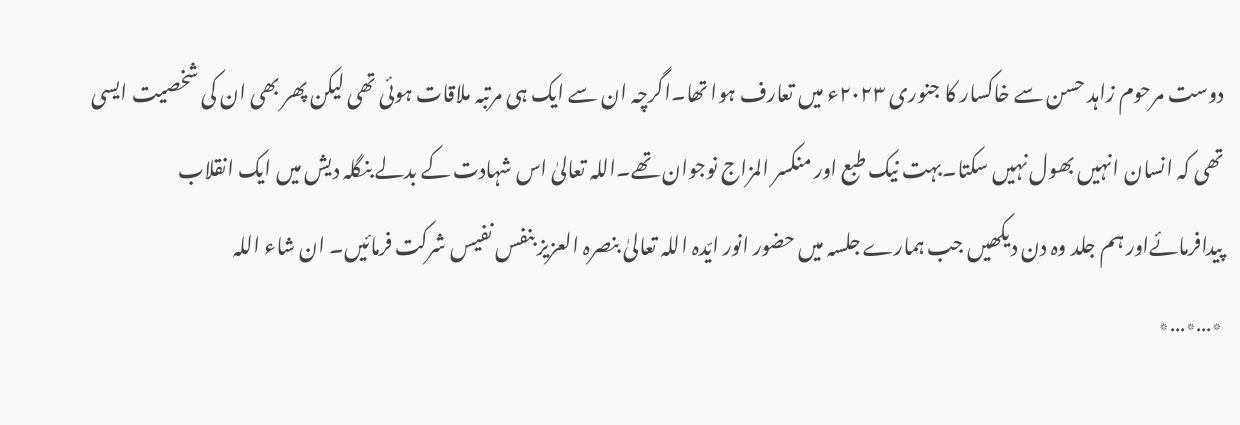دوست مرحوم زاہد حسن سے خاکسار کا جنوری ۲۰۲۳ء میں تعارف ہوا تھا۔اگرچہ ان سے ایک ہی مرتبہ ملاقات ہوئی تھی لیکن پھر بھی ان کی شخصیت ایسی تھی کہ انسان انہیں بھول نہیں سکتا۔بہت نیک طبع اور منکسر المزاج نوجوان تھے۔اللہ تعالیٰ اس شہادت کے بدلے بنگلہ دیش میں ایک انقلاب پیدافرمائےاور ہم جلد وہ دن دیکھیں جب ہمارے جلسہ میں حضور انور ایّدہ اللہ تعالیٰ بنصرہ العزیز بنفس نفیس شرکت فرمائیں۔ ان شاء اللہ
٭…٭…٭